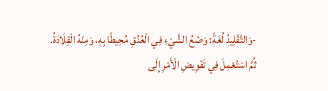-وَالتَّقْلِيدُ لُغَةً: وَضْعُ الشَّيْءِ فِي الْعُنُقِ مُحِيطًا بِهِ، وَمِنْهُ الْقِلَادَةُ.
ثُمَّ اسْتُعْمِلَ فِي تَفْوِيضِ الْأَمْرِ إِلَى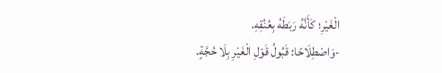الْغَيْرِ؛ كَأَنَّهُ رَبَطَهُ بِعُنُقِهِ.
-وَاصْطِلَاحًا: قَبُولُ قَوْلِ الْغَيْرِ بِلَا حُجَّةٍ.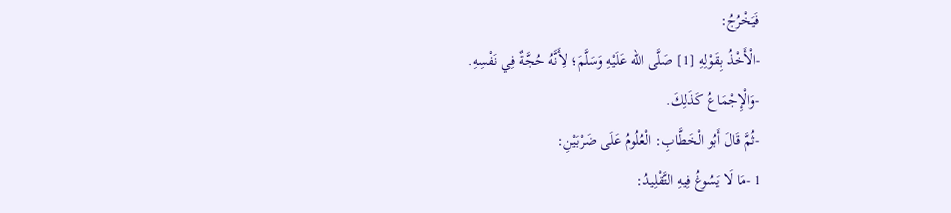فَيَخْرُجُ:
-الْأَخْذُ بِقَوْلِهِ [1] صَلَّى الله عَلَيْهِ وَسَلَّمَ؛ لِأَنَّهُ حُجَّةٌ فِي نَفْسِهِ.
-وَالْإِجْمَاعُ كَذَلِكَ.
-ثُمَّ قَالَ أَبُو الْخَطَّابِ: الْعُلُومُ عَلَى ضَرْبَيْنِ:
1 -مَا لَا يَسُوغُ فِيهِ التَّقْلِيدُ: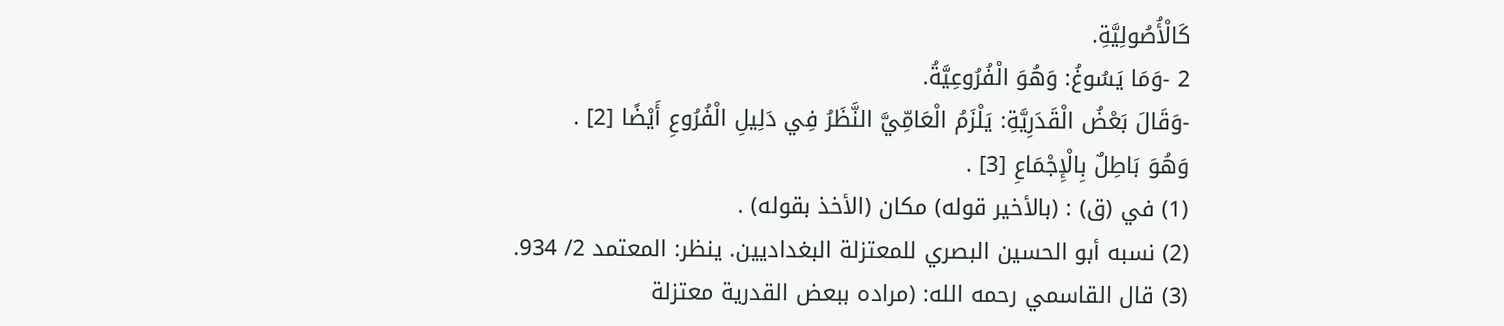كَالْأُصُولِيَّةِ.
2 -وَمَا يَسُوغُ: وَهُوَ الْفُرُوعِيَّةُ.
-وَقَالَ بَعْضُ الْقَدَرِيَّةِ: يَلْزَمُ الْعَامِّيَّ النَّظَرُ فِي دَلِيلِ الْفُرُوعِ أَيْضًا [2] .
وَهُوَ بَاطِلٌ بِالْإِجْمَاعِ [3] .
(1) في (ق) : (بالأخير قوله) مكان (الأخذ بقوله) .
(2) نسبه أبو الحسين البصري للمعتزلة البغداديين. ينظر: المعتمد 2/ 934.
(3) قال القاسمي رحمه الله: (مراده ببعض القدرية معتزلة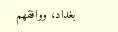بغداد، ووافقهم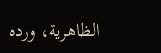الظاهرية، ورده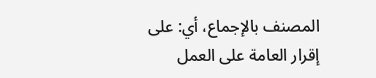المصنف بالإجماع، أي: على إقرار العامة على العمل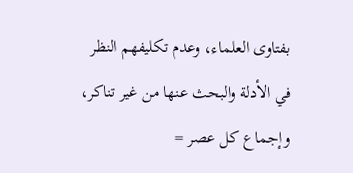بفتاوى العلماء، وعدم تكليفهم النظر في الأدلة والبحث عنها من غير تناكر، وإجماع كل عصر =